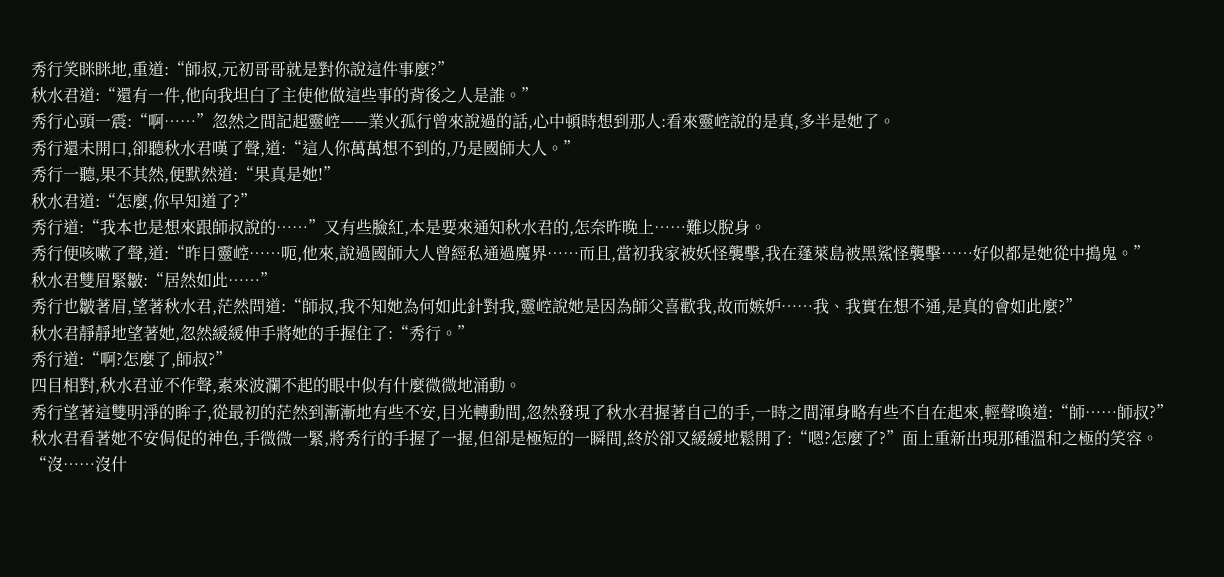秀行笑眯眯地,重道:“師叔,元初哥哥就是對你說這件事麼?”
秋水君道:“還有一件,他向我坦白了主使他做這些事的背後之人是誰。”
秀行心頭一震:“啊……”忽然之間記起靈崆——業火孤行曾來說過的話,心中頓時想到那人:看來靈崆說的是真,多半是她了。
秀行還未開口,卻聽秋水君嘆了聲,道:“這人你萬萬想不到的,乃是國師大人。”
秀行一聽,果不其然,便默然道:“果真是她!”
秋水君道:“怎麼,你早知道了?”
秀行道:“我本也是想來跟師叔說的……”又有些臉紅,本是要來通知秋水君的,怎奈昨晚上……難以脫身。
秀行便咳嗽了聲,道:“昨日靈崆……呃,他來,說過國師大人曾經私通過魔界……而且,當初我家被妖怪襲擊,我在蓬萊島被黑鯊怪襲擊……好似都是她從中搗鬼。”
秋水君雙眉緊皺:“居然如此……”
秀行也皺著眉,望著秋水君,茫然問道:“師叔,我不知她為何如此針對我,靈崆說她是因為師父喜歡我,故而嫉妒……我、我實在想不通,是真的會如此麼?”
秋水君靜靜地望著她,忽然緩緩伸手將她的手握住了:“秀行。”
秀行道:“啊?怎麼了,師叔?”
四目相對,秋水君並不作聲,素來波瀾不起的眼中似有什麼微微地涌動。
秀行望著這雙明淨的眸子,從最初的茫然到漸漸地有些不安,目光轉動間,忽然發現了秋水君握著自己的手,一時之間渾身略有些不自在起來,輕聲喚道:“師……師叔?”
秋水君看著她不安侷促的神色,手微微一緊,將秀行的手握了一握,但卻是極短的一瞬間,終於卻又緩緩地鬆開了:“嗯?怎麼了?”面上重新出現那種溫和之極的笑容。
“沒……沒什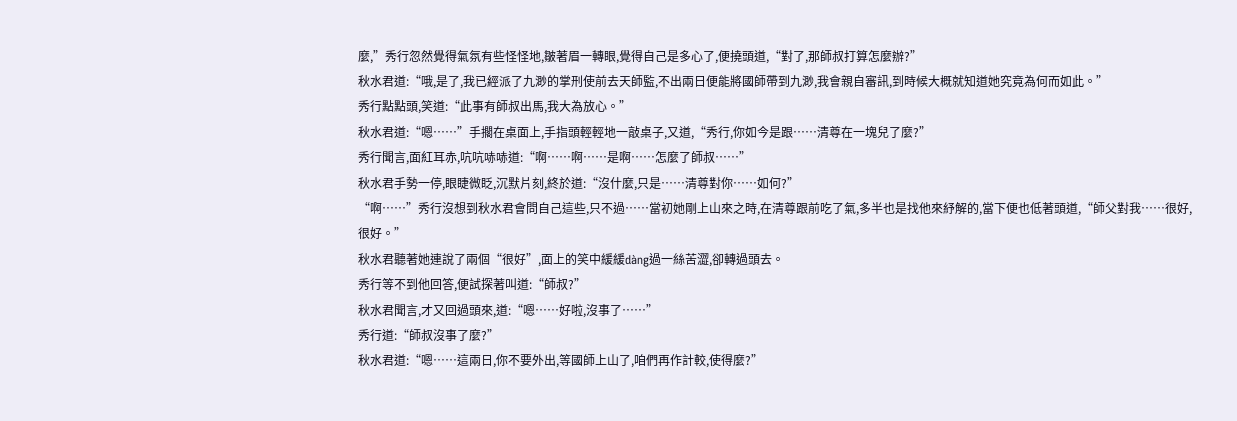麼,”秀行忽然覺得氣氛有些怪怪地,皺著眉一轉眼,覺得自己是多心了,便撓頭道,“對了,那師叔打算怎麼辦?”
秋水君道:“哦,是了,我已經派了九渺的掌刑使前去天師監,不出兩日便能將國師帶到九渺,我會親自審訊,到時候大概就知道她究竟為何而如此。”
秀行點點頭,笑道:“此事有師叔出馬,我大為放心。”
秋水君道:“嗯……”手擱在桌面上,手指頭輕輕地一敲桌子,又道,“秀行,你如今是跟……清尊在一塊兒了麼?”
秀行聞言,面紅耳赤,吭吭哧哧道:“啊……啊……是啊……怎麼了師叔……”
秋水君手勢一停,眼睫微眨,沉默片刻,終於道:“沒什麼,只是……清尊對你……如何?”
“啊……”秀行沒想到秋水君會問自己這些,只不過……當初她剛上山來之時,在清尊跟前吃了氣,多半也是找他來紓解的,當下便也低著頭道,“師父對我……很好,很好。”
秋水君聽著她連說了兩個“很好”,面上的笑中緩緩dàng過一絲苦澀,卻轉過頭去。
秀行等不到他回答,便試探著叫道:“師叔?”
秋水君聞言,才又回過頭來,道:“嗯……好啦,沒事了……”
秀行道:“師叔沒事了麼?”
秋水君道:“嗯……這兩日,你不要外出,等國師上山了,咱們再作計較,使得麼?”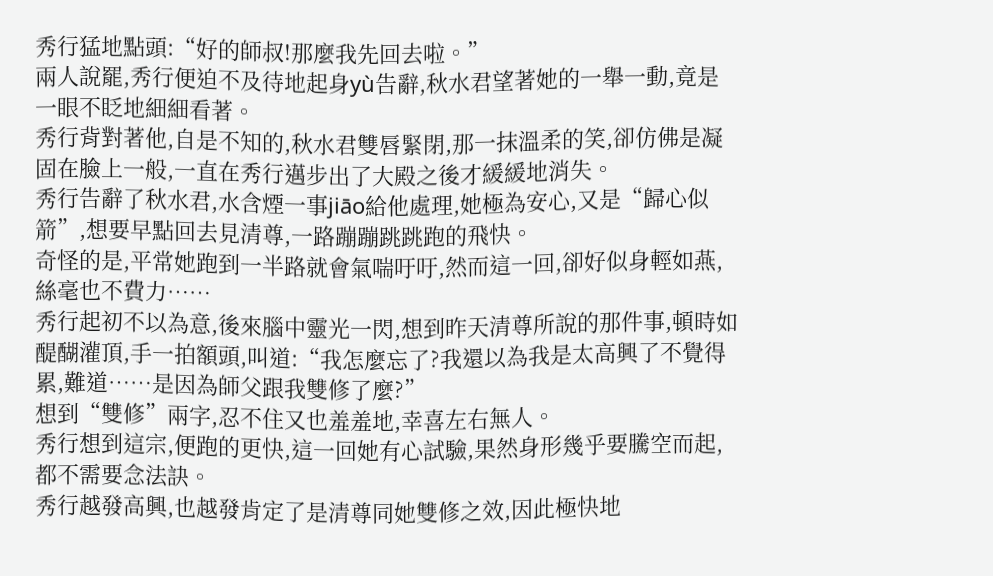秀行猛地點頭:“好的師叔!那麼我先回去啦。”
兩人說罷,秀行便迫不及待地起身yù告辭,秋水君望著她的一舉一動,竟是一眼不眨地細細看著。
秀行背對著他,自是不知的,秋水君雙唇緊閉,那一抹溫柔的笑,卻仿佛是凝固在臉上一般,一直在秀行邁步出了大殿之後才緩緩地消失。
秀行告辭了秋水君,水含煙一事jiāo給他處理,她極為安心,又是“歸心似箭”,想要早點回去見清尊,一路蹦蹦跳跳跑的飛快。
奇怪的是,平常她跑到一半路就會氣喘吁吁,然而這一回,卻好似身輕如燕,絲毫也不費力……
秀行起初不以為意,後來腦中靈光一閃,想到昨天清尊所說的那件事,頓時如醍醐灌頂,手一拍額頭,叫道:“我怎麼忘了?我還以為我是太高興了不覺得累,難道……是因為師父跟我雙修了麼?”
想到“雙修”兩字,忍不住又也羞羞地,幸喜左右無人。
秀行想到這宗,便跑的更快,這一回她有心試驗,果然身形幾乎要騰空而起,都不需要念法訣。
秀行越發高興,也越發肯定了是清尊同她雙修之效,因此極快地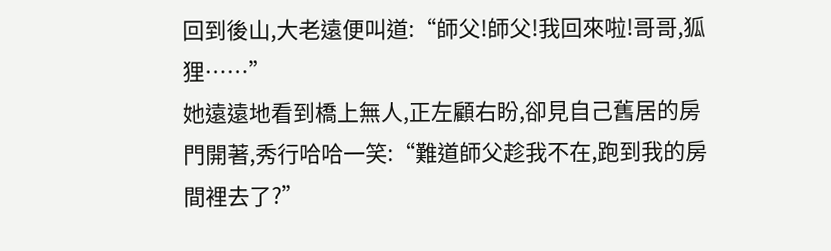回到後山,大老遠便叫道:“師父!師父!我回來啦!哥哥,狐狸……”
她遠遠地看到橋上無人,正左顧右盼,卻見自己舊居的房門開著,秀行哈哈一笑:“難道師父趁我不在,跑到我的房間裡去了?”